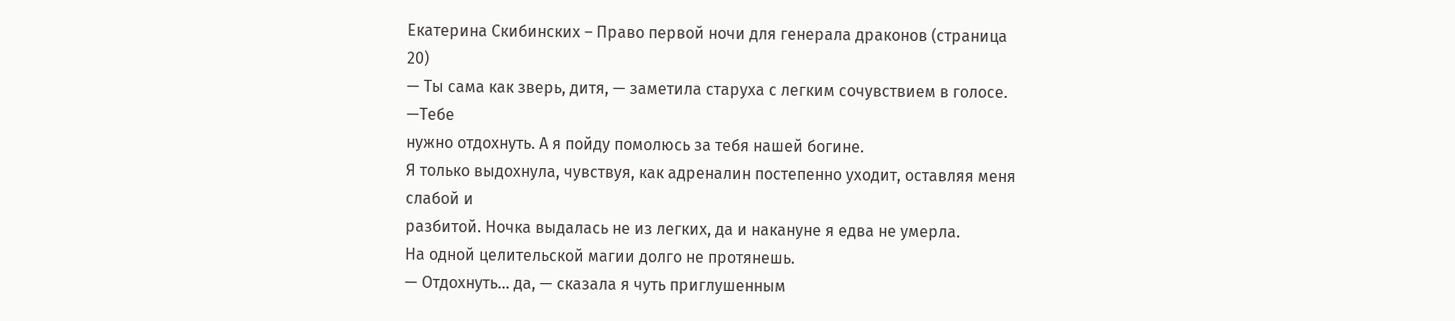Екатерина Скибинских – Право первой ночи для генерала драконов (страница 20)
— Ты сама как зверь, дитя, — заметила старуха с легким сочувствием в голосе. —Тебе
нужно отдохнуть. А я пойду помолюсь за тебя нашей богине.
Я только выдохнула, чувствуя, как адреналин постепенно уходит, оставляя меня слабой и
разбитой. Ночка выдалась не из легких, да и накануне я едва не умерла.
На одной целительской магии долго не протянешь.
— Отдохнуть... да, — сказала я чуть приглушенным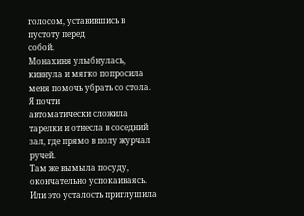голосом, уставившись в пустоту перед
собой.
Монахиня улыбнулась, кивнула и мягко попросила меня помочь убрать со стола. Я почти
автоматически сложила тарелки и отнесла в соседний зал, где прямо в полу журчал ручей.
Там же вымыла посуду, окончательно успокаиваясь. Или это усталость приглушила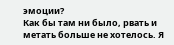эмоции?
Как бы там ни было, рвать и метать больше не хотелось. Я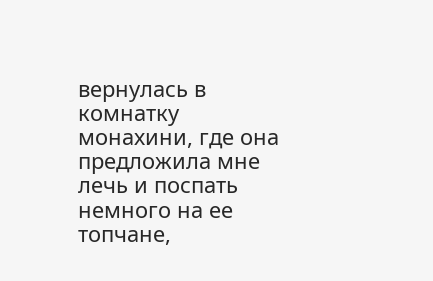вернулась в комнатку
монахини, где она предложила мне лечь и поспать немного на ее топчане,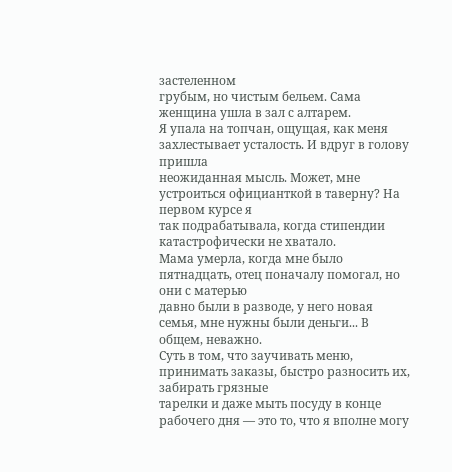застеленном
грубым, но чистым бельем. Сама женщина ушла в зал с алтарем.
Я упала на топчан, ощущая, как меня захлестывает усталость. И вдруг в голову пришла
неожиданная мысль. Может, мне устроиться официанткой в таверну? На первом курсе я
так подрабатывала, когда стипендии катастрофически не хватало.
Мама умерла, когда мне было пятнадцать, отец поначалу помогал, но они с матерью
давно были в разводе, у него новая семья, мне нужны были деньги... В общем, неважно.
Суть в том, что заучивать меню, принимать заказы, быстро разносить их, забирать грязные
тарелки и даже мыть посуду в конце рабочего дня — это то, что я вполне могу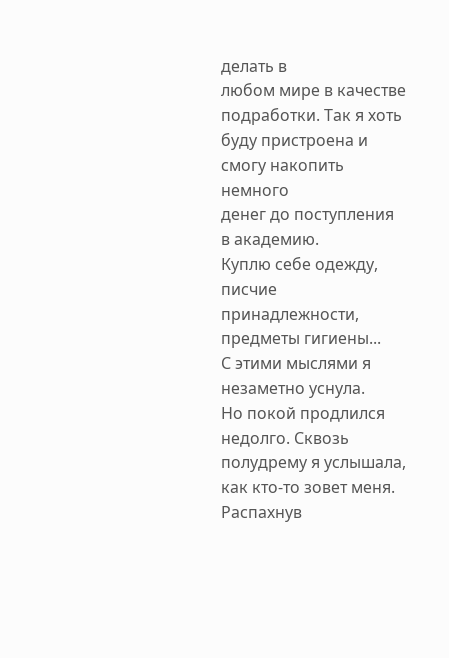делать в
любом мире в качестве подработки. Так я хоть буду пристроена и смогу накопить немного
денег до поступления в академию.
Куплю себе одежду, писчие принадлежности, предметы гигиены...
С этими мыслями я незаметно уснула.
Но покой продлился недолго. Сквозь полудрему я услышала, как кто-то зовет меня.
Распахнув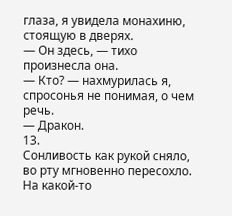глаза, я увидела монахиню, стоящую в дверях.
— Он здесь, — тихо произнесла она.
— Кто? — нахмурилась я, спросонья не понимая, о чем речь.
— Дракон.
13.
Сонливость как рукой сняло, во рту мгновенно пересохло. На какой-то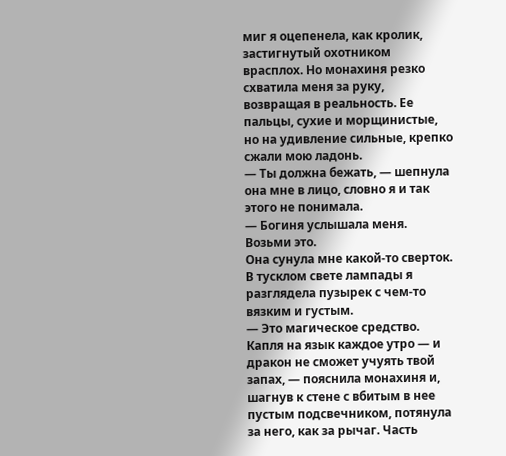миг я оцепенела, как кролик, застигнутый охотником врасплох. Но монахиня резко схватила меня за руку, возвращая в реальность. Ее пальцы, сухие и морщинистые, но на удивление сильные, крепко сжали мою ладонь.
— Ты должна бежать, — шепнула она мне в лицо, словно я и так этого не понимала.
— Богиня услышала меня. Возьми это.
Она сунула мне какой-то сверток. В тусклом свете лампады я разглядела пузырек с чем-то
вязким и густым.
— Это магическое средство. Капля на язык каждое утро — и дракон не сможет учуять твой
запах, — пояснила монахиня и, шагнув к стене с вбитым в нее пустым подсвечником, потянула за него, как за рычаг. Часть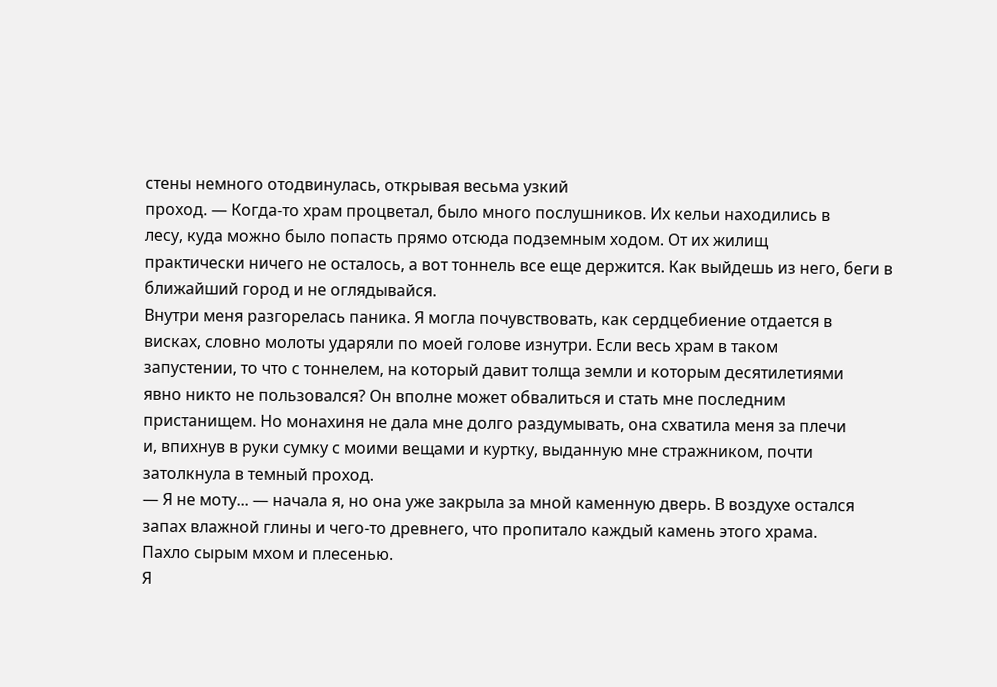стены немного отодвинулась, открывая весьма узкий
проход. — Когда-то храм процветал, было много послушников. Их кельи находились в
лесу, куда можно было попасть прямо отсюда подземным ходом. От их жилищ
практически ничего не осталось, а вот тоннель все еще держится. Как выйдешь из него, беги в ближайший город и не оглядывайся.
Внутри меня разгорелась паника. Я могла почувствовать, как сердцебиение отдается в
висках, словно молоты ударяли по моей голове изнутри. Если весь храм в таком
запустении, то что с тоннелем, на который давит толща земли и которым десятилетиями
явно никто не пользовался? Он вполне может обвалиться и стать мне последним
пристанищем. Но монахиня не дала мне долго раздумывать, она схватила меня за плечи
и, впихнув в руки сумку с моими вещами и куртку, выданную мне стражником, почти
затолкнула в темный проход.
— Я не моту... — начала я, но она уже закрыла за мной каменную дверь. В воздухе остался
запах влажной глины и чего-то древнего, что пропитало каждый камень этого храма.
Пахло сырым мхом и плесенью.
Я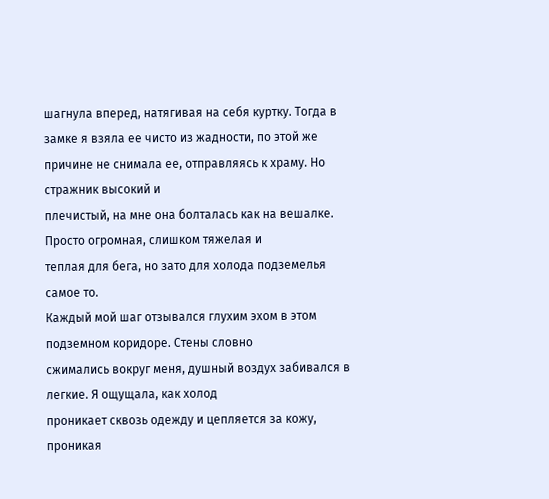шагнула вперед, натягивая на себя куртку. Тогда в замке я взяла ее чисто из жадности, по этой же причине не снимала ее, отправляясь к храму. Но стражник высокий и
плечистый, на мне она болталась как на вешалке. Просто огромная, слишком тяжелая и
теплая для бега, но зато для холода подземелья самое то.
Каждый мой шаг отзывался глухим эхом в этом подземном коридоре. Стены словно
сжимались вокруг меня, душный воздух забивался в легкие. Я ощущала, как холод
проникает сквозь одежду и цепляется за кожу, проникая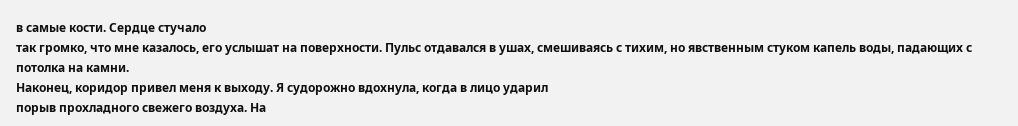в самые кости. Сердце стучало
так громко, что мне казалось, его услышат на поверхности. Пульс отдавался в ушах, смешиваясь с тихим, но явственным стуком капель воды, падающих с потолка на камни.
Наконец, коридор привел меня к выходу. Я судорожно вдохнула, когда в лицо ударил
порыв прохладного свежего воздуха. На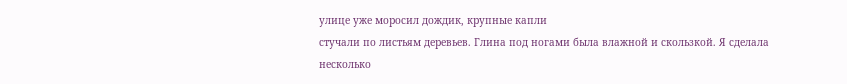улице уже моросил дождик, крупные капли
стучали по листьям деревьев. Глина под ногами была влажной и скользкой. Я сделала
несколько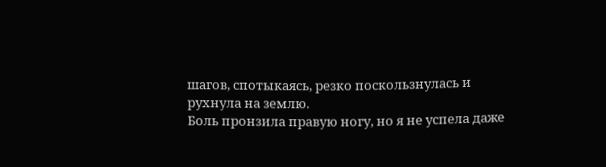шагов, спотыкаясь, резко поскользнулась и рухнула на землю.
Боль пронзила правую ногу, но я не успела даже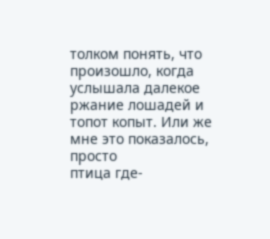толком понять, что произошло, когда
услышала далекое ржание лошадей и топот копыт. Или же мне это показалось, просто
птица где-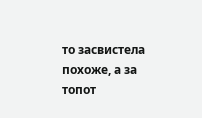то засвистела похоже, а за топот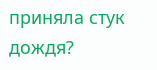приняла стук дождя?